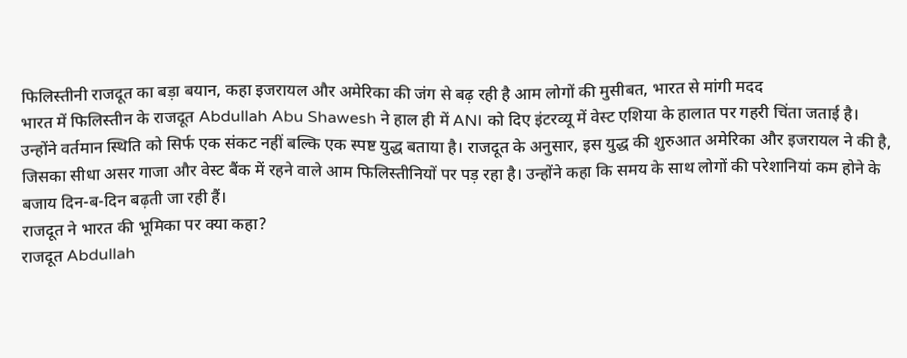फिलिस्तीनी राजदूत का बड़ा बयान, कहा इजरायल और अमेरिका की जंग से बढ़ रही है आम लोगों की मुसीबत, भारत से मांगी मदद
भारत में फिलिस्तीन के राजदूत Abdullah Abu Shawesh ने हाल ही में ANI को दिए इंटरव्यू में वेस्ट एशिया के हालात पर गहरी चिंता जताई है। उन्होंने वर्तमान स्थिति को सिर्फ एक संकट नहीं बल्कि एक स्पष्ट युद्ध बताया है। राजदूत के अनुसार, इस युद्ध की शुरुआत अमेरिका और इजरायल ने की है, जिसका सीधा असर गाजा और वेस्ट बैंक में रहने वाले आम फिलिस्तीनियों पर पड़ रहा है। उन्होंने कहा कि समय के साथ लोगों की परेशानियां कम होने के बजाय दिन-ब-दिन बढ़ती जा रही हैं।
राजदूत ने भारत की भूमिका पर क्या कहा?
राजदूत Abdullah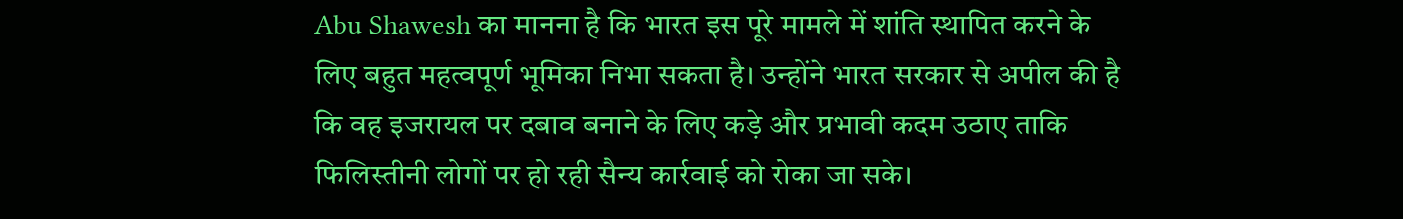Abu Shawesh का मानना है कि भारत इस पूरे मामले में शांति स्थापित करने के लिए बहुत महत्वपूर्ण भूमिका निभा सकता है। उन्होंने भारत सरकार से अपील की है कि वह इजरायल पर दबाव बनाने के लिए कड़े और प्रभावी कदम उठाए ताकि फिलिस्तीनी लोगों पर हो रही सैन्य कार्रवाई को रोका जा सके।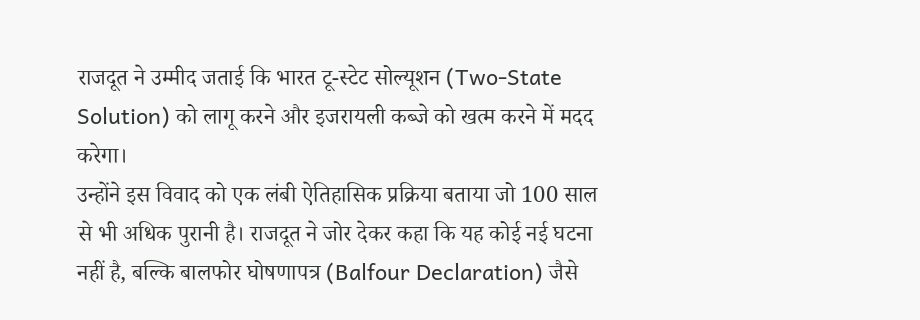राजदूत ने उम्मीद जताई कि भारत टू-स्टेट सोल्यूशन (Two-State Solution) को लागू करने और इजरायली कब्जे को खत्म करने में मदद करेगा।
उन्होंने इस विवाद को एक लंबी ऐतिहासिक प्रक्रिया बताया जो 100 साल से भी अधिक पुरानी है। राजदूत ने जोर देकर कहा कि यह कोई नई घटना नहीं है, बल्कि बालफोर घोषणापत्र (Balfour Declaration) जैसे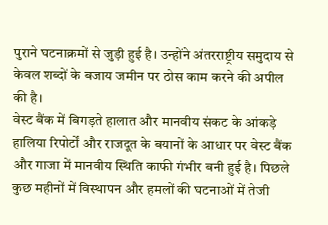पुराने घटनाक्रमों से जुड़ी हुई है। उन्होंने अंतरराष्ट्रीय समुदाय से केवल शब्दों के बजाय जमीन पर ठोस काम करने की अपील की है।
वेस्ट बैंक में बिगड़ते हालात और मानवीय संकट के आंकड़े
हालिया रिपोर्टों और राजदूत के बयानों के आधार पर वेस्ट बैंक और गाजा में मानवीय स्थिति काफी गंभीर बनी हुई है। पिछले कुछ महीनों में विस्थापन और हमलों की घटनाओं में तेजी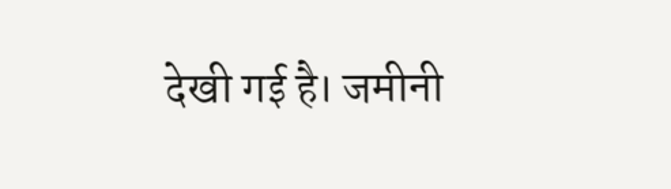देखी गई है। जमीनी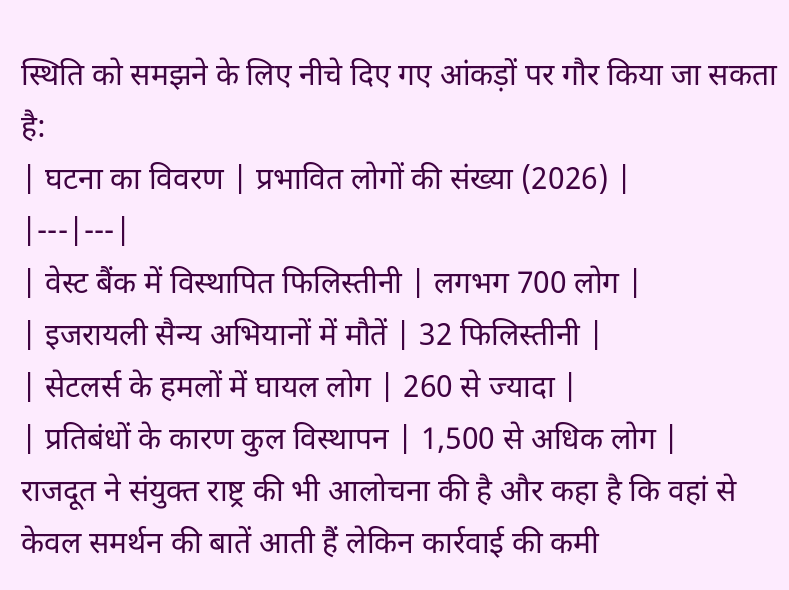स्थिति को समझने के लिए नीचे दिए गए आंकड़ों पर गौर किया जा सकता है:
| घटना का विवरण | प्रभावित लोगों की संख्या (2026) |
|---|---|
| वेस्ट बैंक में विस्थापित फिलिस्तीनी | लगभग 700 लोग |
| इजरायली सैन्य अभियानों में मौतें | 32 फिलिस्तीनी |
| सेटलर्स के हमलों में घायल लोग | 260 से ज्यादा |
| प्रतिबंधों के कारण कुल विस्थापन | 1,500 से अधिक लोग |
राजदूत ने संयुक्त राष्ट्र की भी आलोचना की है और कहा है कि वहां से केवल समर्थन की बातें आती हैं लेकिन कार्रवाई की कमी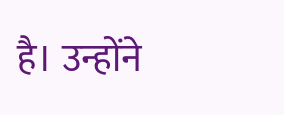है। उन्होंने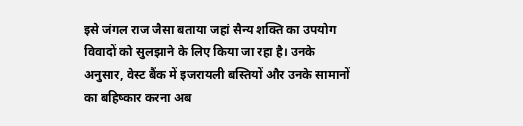इसे जंगल राज जैसा बताया जहां सैन्य शक्ति का उपयोग विवादों को सुलझाने के लिए किया जा रहा है। उनके अनुसार, वेस्ट बैंक में इजरायली बस्तियों और उनके सामानों का बहिष्कार करना अब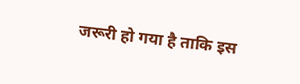जरूरी हो गया है ताकि इस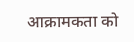आक्रामकता को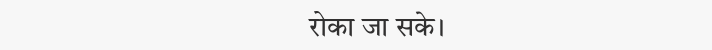रोका जा सके।